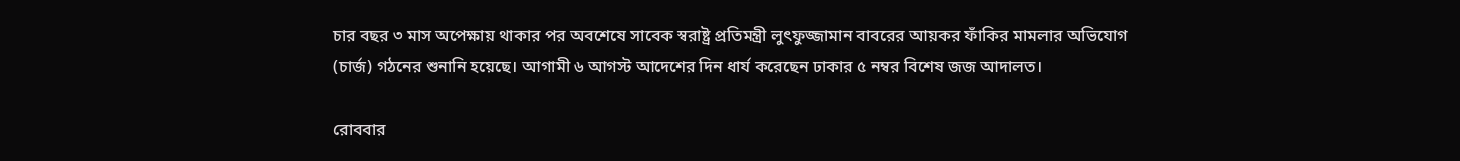চার বছর ৩ মাস অপেক্ষায় থাকার পর অবশেষে সাবেক স্বরাষ্ট্র প্রতিমন্ত্রী লুৎফুজ্জামান বাবরের আয়কর ফাঁকির মামলার অভিযোগ (চার্জ) গঠনের শুনানি হয়েছে। আগামী ৬ আগস্ট আদেশের দিন ধার্য করেছেন ঢাকার ৫ নম্বর বিশেষ জজ আদালত।

রোববার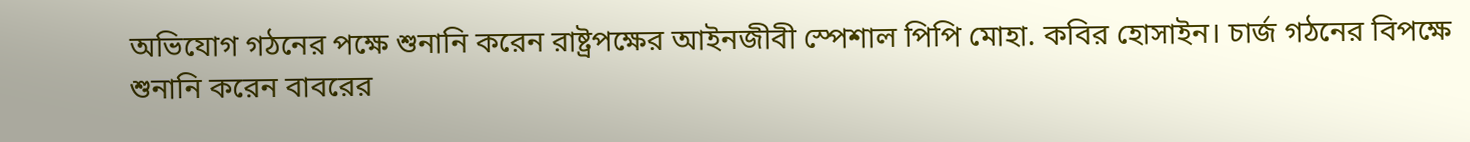অভিযোগ গঠনের পক্ষে শুনানি করেন রাষ্ট্রপক্ষের আইনজীবী স্পেশাল পিপি মোহা. কবির হোসাইন। চার্জ গঠনের বিপক্ষে শুনানি করেন বাবরের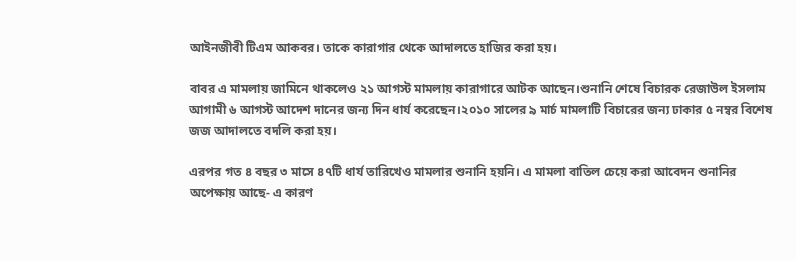আইনজীবী টিএম আকবর। তাকে কারাগার থেকে আদালতে হাজির করা হয়।

বাবর এ মামলায় জামিনে থাকলেও ২১ আগস্ট মামলায় কারাগারে আটক আছেন।শুনানি শেষে বিচারক রেজাউল ইসলাম আগামী ৬ আগস্ট আদেশ দানের জন্য দিন ধার্য করেছেন।২০১০ সালের ৯ মার্চ মামলাটি বিচারের জন্য ঢাকার ৫ নম্বর বিশেষ জজ আদালতে বদলি করা হয়।

এরপর গত ৪ বছর ৩ মাসে ৪৭টি ধার্য তারিখেও মামলার শুনানি হয়নি। এ মামলা বাতিল চেয়ে করা আবেদন শুনানির অপেক্ষায় আছে- এ কারণ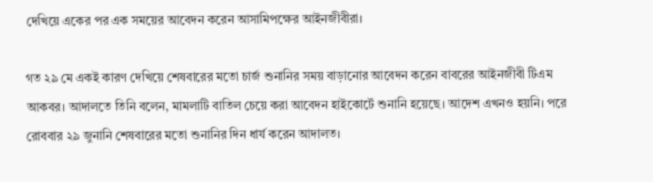দেখিয়ে একের পর এক সময়ের আবেদন করেন আসামিপক্ষের আইনজীবীরা।

গত ২৯ মে একই কারণ দেখিয়ে শেষবারের মতো চার্জ শুনানির সময় বাড়ানোর আবেদন করেন বাবরের আইনজীবী টিএম আকবর। আদালতে তিনি বলেন, মামলাটি বাতিল চেয়ে করা আবেদন হাইকোর্টে শুনানি হয়েছে। আদেশ এখনও হয়নি। পরে রোববার ২৯ জুনানি শেষবারের মতো শুনানির দিন ধার্য করেন আদালত।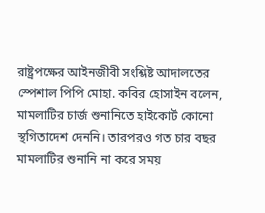রাষ্ট্রপক্ষের আইনজীবী সংশ্লিষ্ট আদালতের স্পেশাল পিপি মোহা. কবির হোসাইন বলেন, মামলাটির চার্জ শুনানিতে হাইকোর্ট কোনো স্থগিতাদেশ দেননি। তারপরও গত চার বছর মামলাটির শুনানি না করে সময়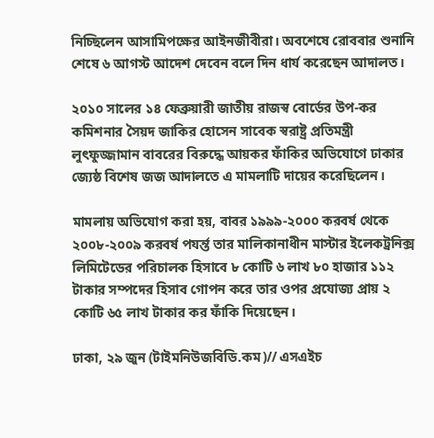নিচ্ছিলেন আসামিপক্ষের আইনজীবীরা। অবশেষে রোববার শুনানি শেষে ৬ আগস্ট আদেশ দেবেন বলে দিন ধার্য করেছেন আদালত।

২০১০ সালের ১৪ ফেব্রুয়ারী জাতীয় রাজস্ব বোর্ডের উপ-কর কমিশনার সৈয়দ জাকির হোসেন সাবেক স্বরাষ্ট্র প্রতিমন্ত্রী লুৎফুজ্জামান বাবরের বিরুদ্ধে আয়কর ফাঁকির অভিযোগে ঢাকার জ্যেষ্ঠ বিশেষ জজ আদালতে এ মামলাটি দায়ের করেছিলেন।

মামলায় অভিযোগ করা হয়, বাবর ১৯৯৯-২০০০ করবর্ষ থেকে ২০০৮-২০০৯ করবর্ষ পযর্ন্ত তার মালিকানাধীন মাস্টার ইলেকট্রনিক্স লিমিটেডের পরিচালক হিসাবে ৮ কোটি ৬ লাখ ৮০ হাজার ১১২ টাকার সম্পদের হিসাব গোপন করে তার ওপর প্রযোজ্য প্রায় ২ কোটি ৬৫ লাখ টাকার কর ফাঁকি দিয়েছেন।

ঢাকা, ২৯ জুন (টাইমনিউজবিডি.কম)// এসএইচ